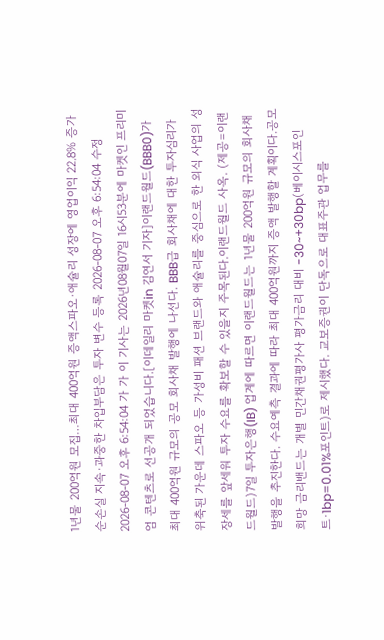1년물 200억원 모집…최대 400억원 증액스파오·애슐리 성장에 영업이익 22.8% 증가순손실 지속·과중한 차입부담은 투자 변수 등록 2026-08-07 오후 6:54:04 수정 2026-08-07 오후 6:54:04 가 가 이 기사는 2026년08월07일 16시53분에 마켓인 프리미엄 콘텐츠로 선공개 되었습니다.[이데일리 마켓in 김연서 기자]이랜드월드(BBB0)가 최대 400억원 규모의 공모 회사채 발행에 나선다. BBB급 회사채에 대한 투자심리가 위축된 가운데 스파오 등 가성비 패션 브랜드와 애슐리를 중심으로 한 외식 사업의 성장세를 앞세워 투자 수요를 확보할 수 있을지 주목된다.이랜드월드 사옥. (제공=이랜드월드)7일 투자은행(IB) 업계에 따르면 이랜드월드는 1년물 200억원 규모의 회사채 발행을 추진한다. 수요예측 결과에 따라 최대 400억원까지 증액 발행할 계획이다.공모 희망 금리밴드는 개별 민간채권평가사 평가금리 대비 -30~+30bp(베이시스포인트·1bp=0.01%포인트)로 제시했다. 교보증권이 단독으로 대표주관 업무를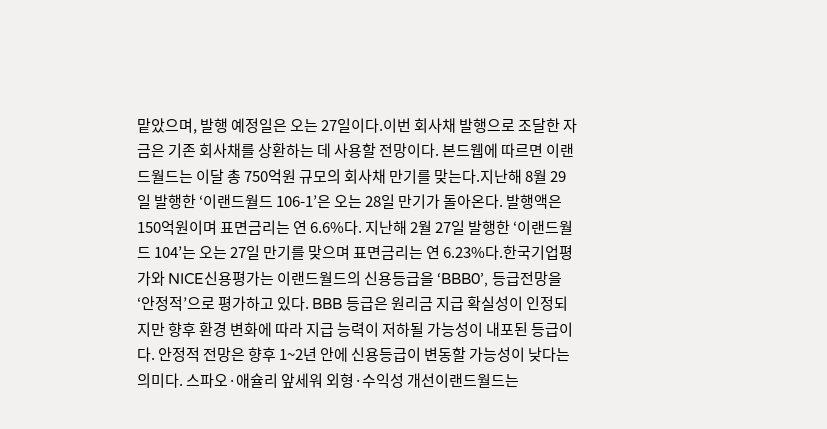맡았으며, 발행 예정일은 오는 27일이다.이번 회사채 발행으로 조달한 자금은 기존 회사채를 상환하는 데 사용할 전망이다. 본드웹에 따르면 이랜드월드는 이달 총 750억원 규모의 회사채 만기를 맞는다.지난해 8월 29일 발행한 ‘이랜드월드 106-1’은 오는 28일 만기가 돌아온다. 발행액은 150억원이며 표면금리는 연 6.6%다. 지난해 2월 27일 발행한 ‘이랜드월드 104’는 오는 27일 만기를 맞으며 표면금리는 연 6.23%다.한국기업평가와 NICE신용평가는 이랜드월드의 신용등급을 ‘BBB0’, 등급전망을 ‘안정적’으로 평가하고 있다. BBB 등급은 원리금 지급 확실성이 인정되지만 향후 환경 변화에 따라 지급 능력이 저하될 가능성이 내포된 등급이다. 안정적 전망은 향후 1~2년 안에 신용등급이 변동할 가능성이 낮다는 의미다. 스파오·애슐리 앞세워 외형·수익성 개선이랜드월드는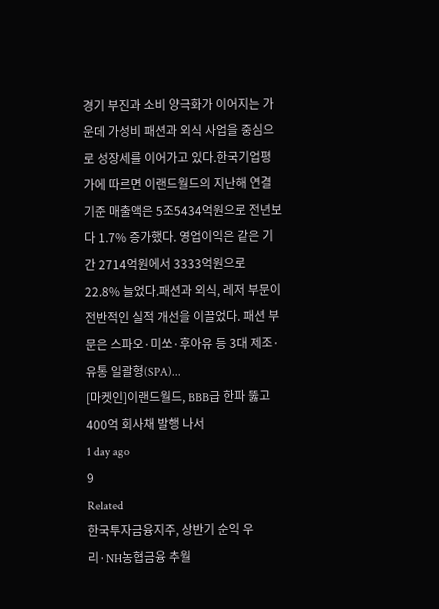경기 부진과 소비 양극화가 이어지는 가운데 가성비 패션과 외식 사업을 중심으로 성장세를 이어가고 있다.한국기업평가에 따르면 이랜드월드의 지난해 연결기준 매출액은 5조5434억원으로 전년보다 1.7% 증가했다. 영업이익은 같은 기간 2714억원에서 3333억원으로 22.8% 늘었다.패션과 외식, 레저 부문이 전반적인 실적 개선을 이끌었다. 패션 부문은 스파오·미쏘·후아유 등 3대 제조·유통 일괄형(SPA)...
[마켓인]이랜드월드, BBB급 한파 뚫고 400억 회사채 발행 나서
1 day ago
9
Related
한국투자금융지주, 상반기 순익 우리·NH농협금융 추월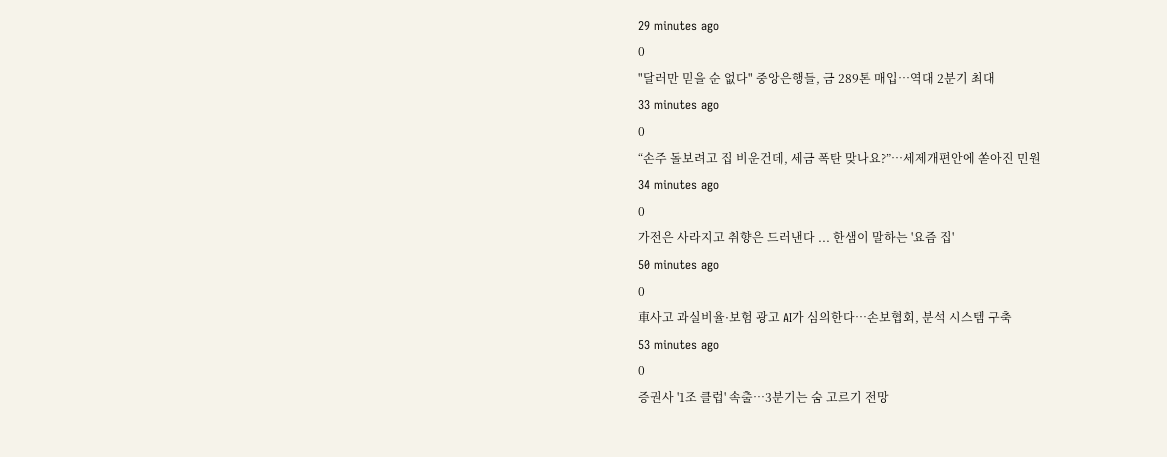29 minutes ago
0
"달러만 믿을 순 없다" 중앙은행들, 금 289톤 매입…역대 2분기 최대
33 minutes ago
0
“손주 돌보려고 집 비운건데, 세금 폭탄 맞나요?”…세제개편안에 쏟아진 민원
34 minutes ago
0
가전은 사라지고 취향은 드러낸다 ... 한샘이 말하는 '요즘 집'
50 minutes ago
0
車사고 과실비율·보험 광고 AI가 심의한다…손보협회, 분석 시스템 구축
53 minutes ago
0
증권사 '1조 클럽' 속출…3분기는 숨 고르기 전망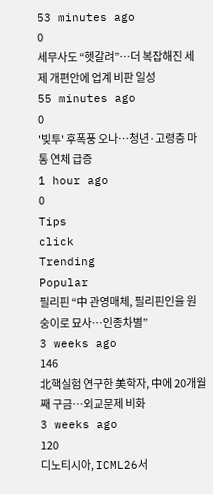53 minutes ago
0
세무사도 “헷갈려”…더 복잡해진 세제 개편안에 업계 비판 일성
55 minutes ago
0
'빚투' 후폭풍 오나…청년·고령층 마통 연체 급증
1 hour ago
0
Tips
click
Trending
Popular
필리핀 “中 관영매체, 필리핀인을 원숭이로 묘사…인종차별”
3 weeks ago
146
北핵실험 연구한 美학자, 中에 20개월째 구금…외교문제 비화
3 weeks ago
120
디노티시아, ICML26서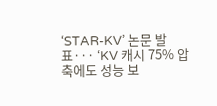‘STAR-KV’ 논문 발표··· ‘KV 캐시 75% 압축에도 성능 보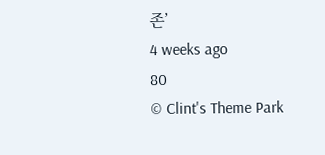존’
4 weeks ago
80
© Clint's Theme Park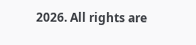2026. All rights are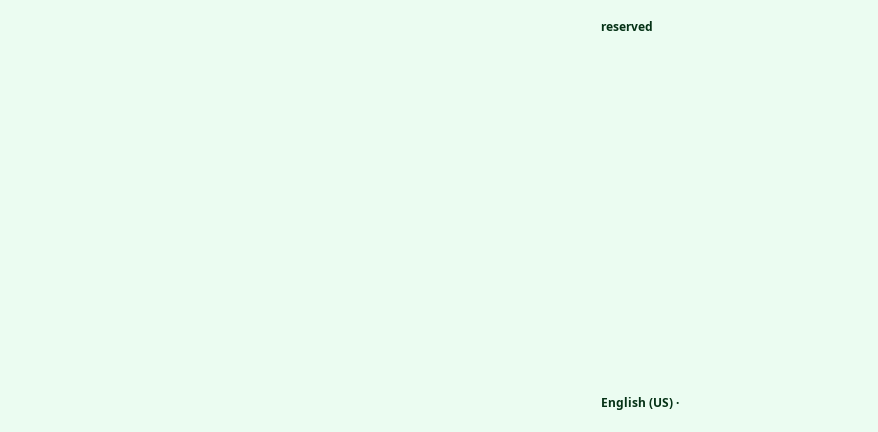reserved


















English (US) ·